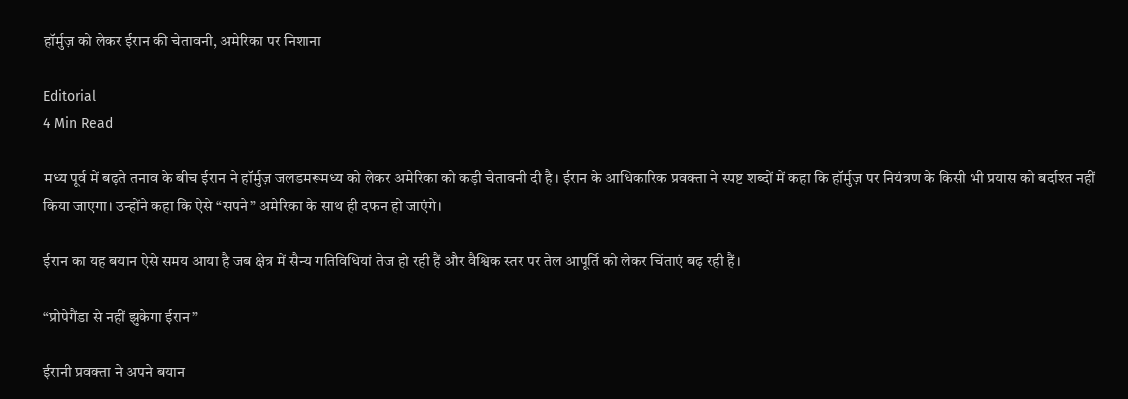हॉर्मुज़ को लेकर ईरान की चेतावनी, अमेरिका पर निशाना

Editorial
4 Min Read

मध्य पूर्व में बढ़ते तनाव के बीच ईरान ने हॉर्मुज़ जलडमरूमध्य को लेकर अमेरिका को कड़ी चेतावनी दी है। ईरान के आधिकारिक प्रवक्ता ने स्पष्ट शब्दों में कहा कि हॉर्मुज़ पर नियंत्रण के किसी भी प्रयास को बर्दाश्त नहीं किया जाएगा। उन्होंने कहा कि ऐसे “सपने” अमेरिका के साथ ही दफन हो जाएंगे।

ईरान का यह बयान ऐसे समय आया है जब क्षेत्र में सैन्य गतिविधियां तेज हो रही हैं और वैश्विक स्तर पर तेल आपूर्ति को लेकर चिंताएं बढ़ रही हैं।

“प्रोपेगैंडा से नहीं झुकेगा ईरान”

ईरानी प्रवक्ता ने अपने बयान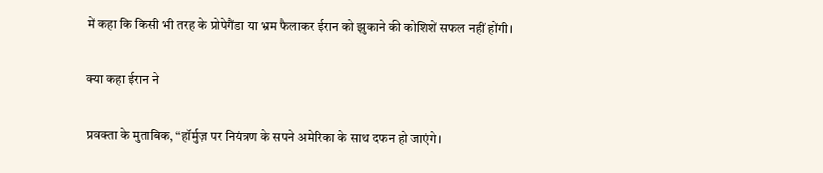में कहा कि किसी भी तरह के प्रोपेगैंडा या भ्रम फैलाकर ईरान को झुकाने की कोशिशें सफल नहीं होंगी।

क्या कहा ईरान ने

प्रवक्ता के मुताबिक, “हॉर्मुज़ पर नियंत्रण के सपने अमेरिका के साथ दफन हो जाएंगे।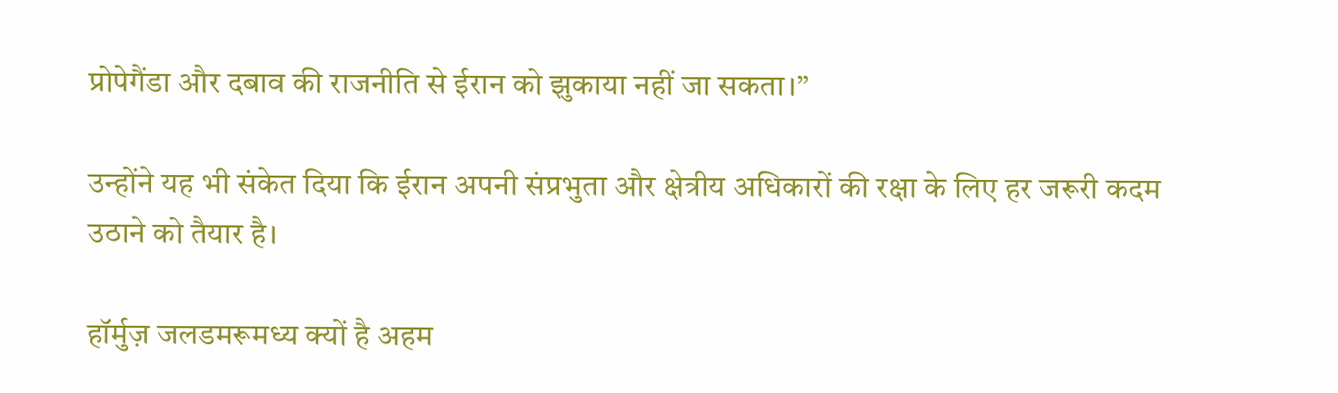प्रोपेगैंडा और दबाव की राजनीति से ईरान को झुकाया नहीं जा सकता।”

उन्होंने यह भी संकेत दिया कि ईरान अपनी संप्रभुता और क्षेत्रीय अधिकारों की रक्षा के लिए हर जरूरी कदम उठाने को तैयार है।

हॉर्मुज़ जलडमरूमध्य क्यों है अहम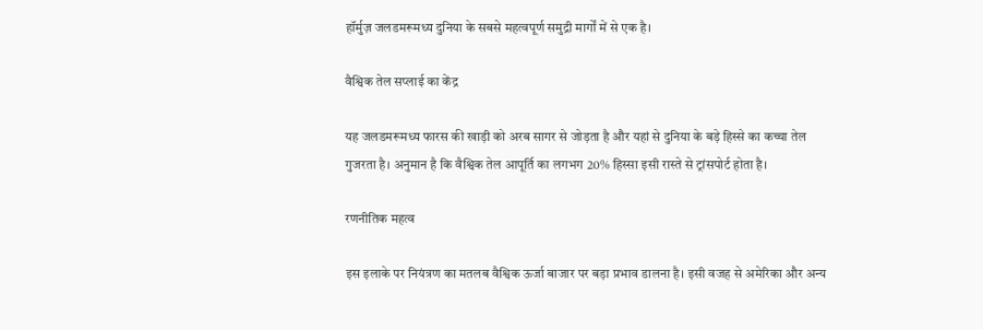हॉर्मुज़ जलडमरूमध्य दुनिया के सबसे महत्वपूर्ण समुद्री मार्गों में से एक है।

वैश्विक तेल सप्लाई का केंद्र

यह जलडमरूमध्य फारस की खाड़ी को अरब सागर से जोड़ता है और यहां से दुनिया के बड़े हिस्से का कच्चा तेल गुजरता है। अनुमान है कि वैश्विक तेल आपूर्ति का लगभग 20% हिस्सा इसी रास्ते से ट्रांसपोर्ट होता है।

रणनीतिक महत्व

इस इलाके पर नियंत्रण का मतलब वैश्विक ऊर्जा बाजार पर बड़ा प्रभाव डालना है। इसी वजह से अमेरिका और अन्य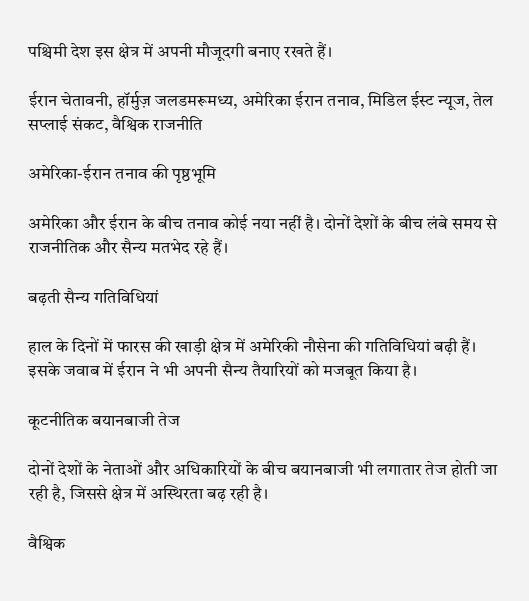पश्चिमी देश इस क्षेत्र में अपनी मौजूदगी बनाए रखते हैं।

ईरान चेतावनी, हॉर्मुज़ जलडमरूमध्य, अमेरिका ईरान तनाव, मिडिल ईस्ट न्यूज, तेल सप्लाई संकट, वैश्विक राजनीति

अमेरिका-ईरान तनाव की पृष्ठभूमि

अमेरिका और ईरान के बीच तनाव कोई नया नहीं है। दोनों देशों के बीच लंबे समय से राजनीतिक और सैन्य मतभेद रहे हैं।

बढ़ती सैन्य गतिविधियां

हाल के दिनों में फारस की खाड़ी क्षेत्र में अमेरिकी नौसेना की गतिविधियां बढ़ी हैं। इसके जवाब में ईरान ने भी अपनी सैन्य तैयारियों को मजबूत किया है।

कूटनीतिक बयानबाजी तेज

दोनों देशों के नेताओं और अधिकारियों के बीच बयानबाजी भी लगातार तेज होती जा रही है, जिससे क्षेत्र में अस्थिरता बढ़ रही है।

वैश्विक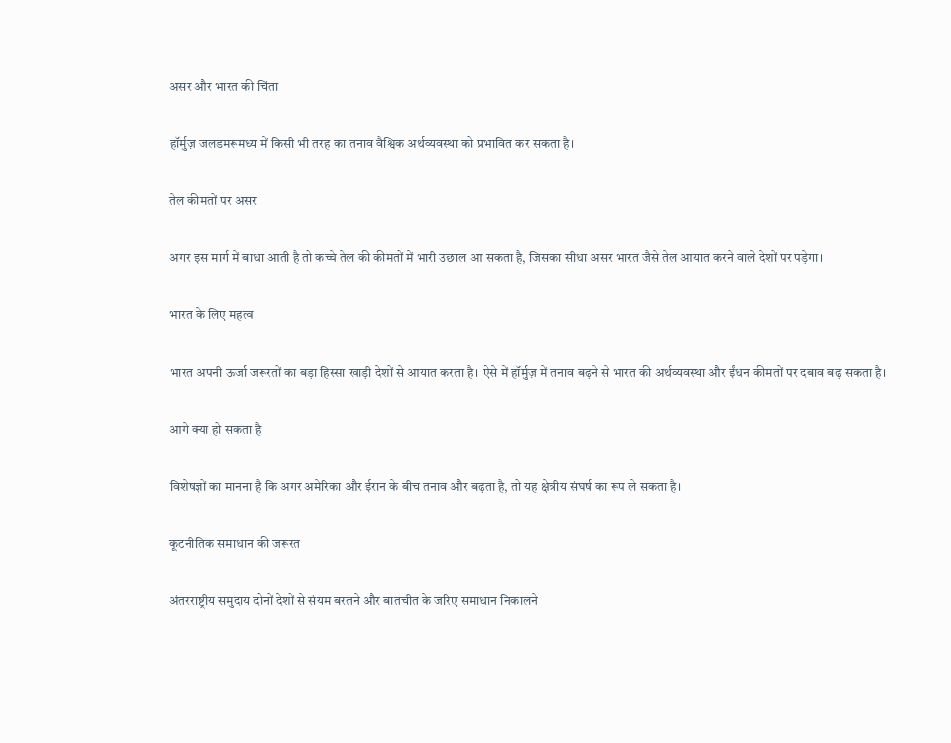असर और भारत की चिंता

हॉर्मुज़ जलडमरूमध्य में किसी भी तरह का तनाव वैश्विक अर्थव्यवस्था को प्रभावित कर सकता है।

तेल कीमतों पर असर

अगर इस मार्ग में बाधा आती है तो कच्चे तेल की कीमतों में भारी उछाल आ सकता है, जिसका सीधा असर भारत जैसे तेल आयात करने वाले देशों पर पड़ेगा।

भारत के लिए महत्व

भारत अपनी ऊर्जा जरूरतों का बड़ा हिस्सा खाड़ी देशों से आयात करता है। ऐसे में हॉर्मुज़ में तनाव बढ़ने से भारत की अर्थव्यवस्था और ईंधन कीमतों पर दबाव बढ़ सकता है।

आगे क्या हो सकता है

विशेषज्ञों का मानना है कि अगर अमेरिका और ईरान के बीच तनाव और बढ़ता है, तो यह क्षेत्रीय संघर्ष का रूप ले सकता है।

कूटनीतिक समाधान की जरूरत

अंतरराष्ट्रीय समुदाय दोनों देशों से संयम बरतने और बातचीत के जरिए समाधान निकालने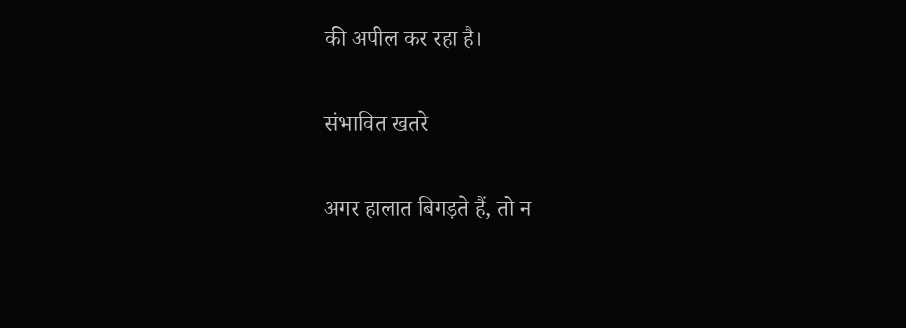की अपील कर रहा है।

संभावित खतरे

अगर हालात बिगड़ते हैं, तो न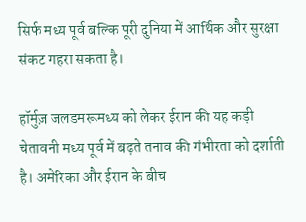सिर्फ मध्य पूर्व बल्कि पूरी दुनिया में आर्थिक और सुरक्षा संकट गहरा सकता है।

हॉर्मुज़ जलडमरूमध्य को लेकर ईरान की यह कड़ी चेतावनी मध्य पूर्व में बढ़ते तनाव की गंभीरता को दर्शाती है। अमेरिका और ईरान के बीच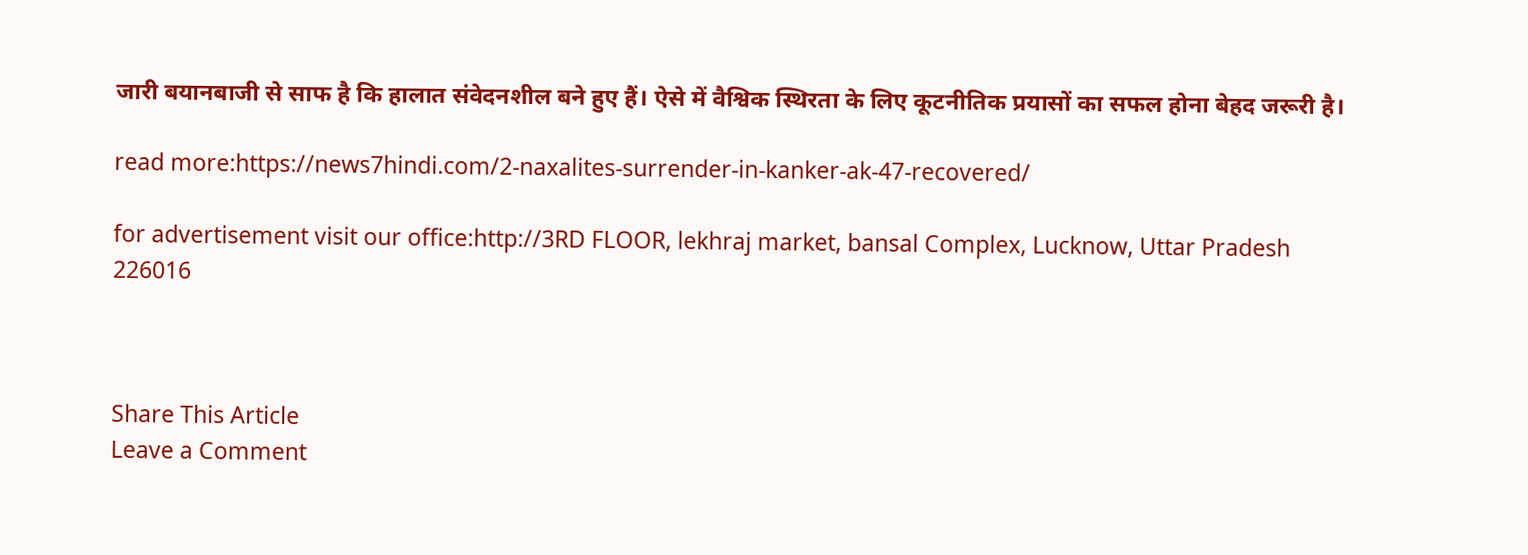जारी बयानबाजी से साफ है कि हालात संवेदनशील बने हुए हैं। ऐसे में वैश्विक स्थिरता के लिए कूटनीतिक प्रयासों का सफल होना बेहद जरूरी है।

read more:https://news7hindi.com/2-naxalites-surrender-in-kanker-ak-47-recovered/

for advertisement visit our office:http://3RD FLOOR, lekhraj market, bansal Complex, Lucknow, Uttar Pradesh 226016



Share This Article
Leave a Comment